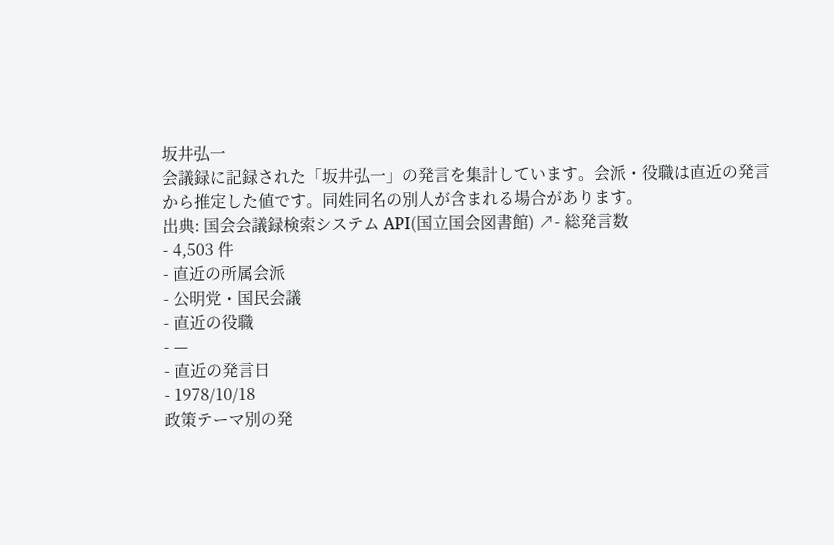坂井弘一
会議録に記録された「坂井弘一」の発言を集計しています。会派・役職は直近の発言から推定した値です。同姓同名の別人が含まれる場合があります。
出典: 国会会議録検索システム API(国立国会図書館) ↗- 総発言数
- 4,503 件
- 直近の所属会派
- 公明党・国民会議
- 直近の役職
- —
- 直近の発言日
- 1978/10/18
政策テーマ別の発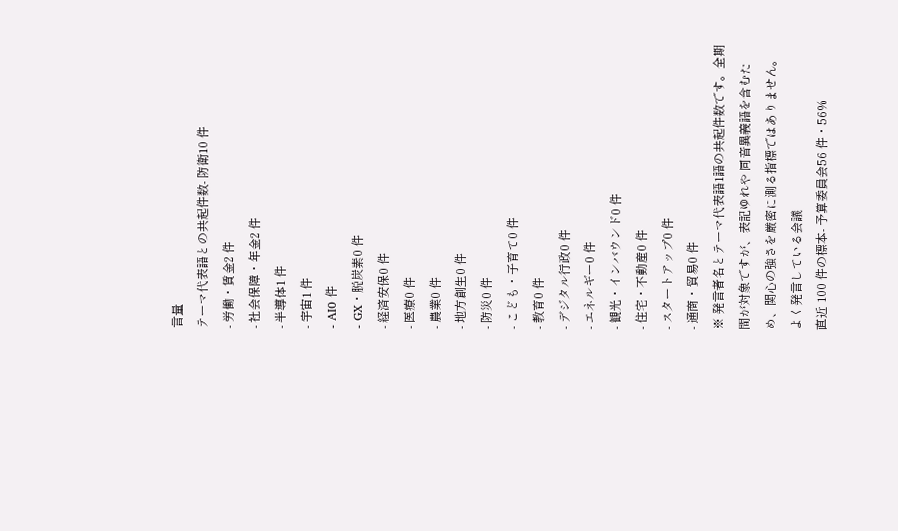言量
テーマ代表語との共起件数- 防衛10 件
- 労働・賃金2 件
- 社会保障・年金2 件
- 半導体1 件
- 宇宙1 件
- AI0 件
- GX・脱炭素0 件
- 経済安保0 件
- 医療0 件
- 農業0 件
- 地方創生0 件
- 防災0 件
- こども・子育て0 件
- 教育0 件
- デジタル行政0 件
- エネルギー0 件
- 観光・インバウンド0 件
- 住宅・不動産0 件
- スタートアップ0 件
- 通商・貿易0 件
※ 発言者名とテーマ代表語1語の共起件数です。全期間が対象ですが、表記ゆれや 同音異義語を含むため、関心の強さを厳密に測る指標ではありません。
よく発言している会議
直近 100 件の標本- 予算委員会56 件・56%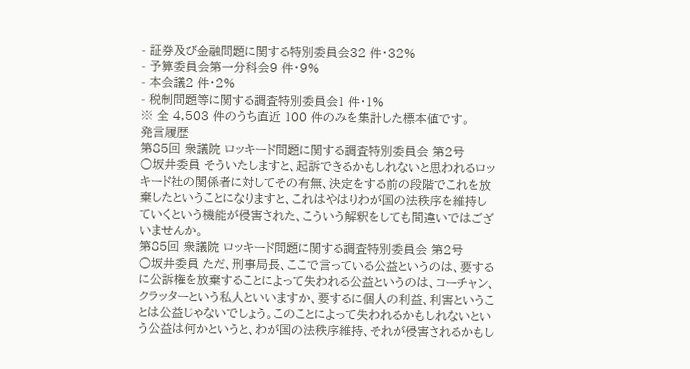- 証券及び金融問題に関する特別委員会32 件・32%
- 予算委員会第一分科会9 件・9%
- 本会議2 件・2%
- 税制問題等に関する調査特別委員会1 件・1%
※ 全 4,503 件のうち直近 100 件のみを集計した標本値です。
発言履歴
第85回 衆議院 ロッキード問題に関する調査特別委員会 第2号
○坂井委員 そういたしますと、起訴できるかもしれないと思われるロッキード社の関係者に対してその有無、決定をする前の段階でこれを放棄したということになりますと、これはやはりわが国の法秩序を維持していくという機能が侵害された、こういう解釈をしても間違いではございませんか。
第85回 衆議院 ロッキード問題に関する調査特別委員会 第2号
○坂井委員 ただ、刑事局長、ここで言っている公益というのは、要するに公訴権を放棄することによって失われる公益というのは、コーチャン、クラッターという私人といいますか、要するに個人の利益、利害ということは公益じゃないでしょう。このことによって失われるかもしれないという公益は何かというと、わが国の法秩序維持、それが侵害されるかもし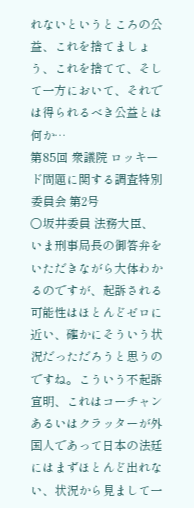れないというところの公益、これを捨てましょう、これを捨てて、そして一方において、それでは得られるべき公益とは何か…
第85回 衆議院 ロッキード問題に関する調査特別委員会 第2号
○坂井委員 法務大臣、いま刑事局長の御答弁をいただきながら大体わかるのですが、起訴される可能性はほとんどゼロに近い、確かにそういう状況だっただろうと思うのですね。こういう不起訴宣明、これはコーチャンあるいはクラッターが外国人であって日本の法廷にはまずほとんど出れない、状況から見まして一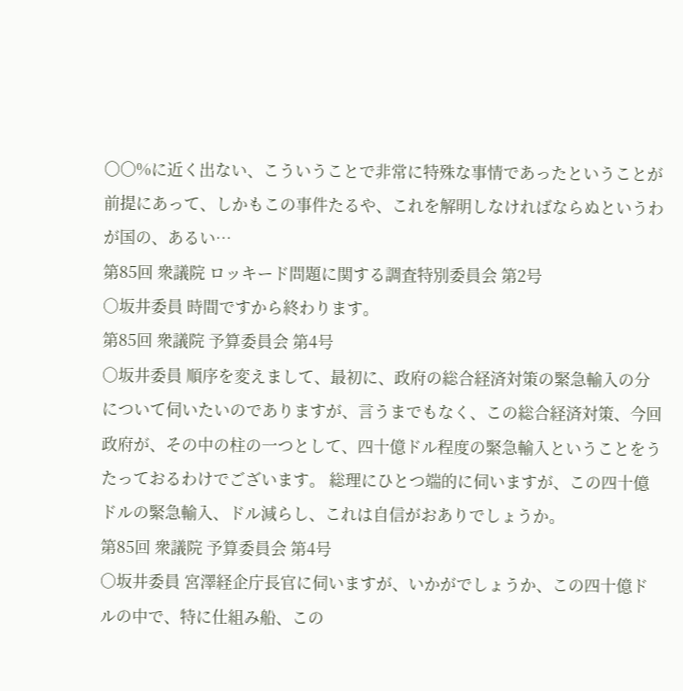〇〇%に近く出ない、こういうことで非常に特殊な事情であったということが前提にあって、しかもこの事件たるや、これを解明しなければならぬというわが国の、あるい…
第85回 衆議院 ロッキード問題に関する調査特別委員会 第2号
○坂井委員 時間ですから終わります。
第85回 衆議院 予算委員会 第4号
○坂井委員 順序を変えまして、最初に、政府の総合経済対策の緊急輸入の分について伺いたいのでありますが、言うまでもなく、この総合経済対策、今回政府が、その中の柱の一つとして、四十億ドル程度の緊急輸入ということをうたっておるわけでございます。 総理にひとつ端的に伺いますが、この四十億ドルの緊急輸入、ドル減らし、これは自信がおありでしょうか。
第85回 衆議院 予算委員会 第4号
○坂井委員 宮澤経企庁長官に伺いますが、いかがでしょうか、この四十億ドルの中で、特に仕組み船、この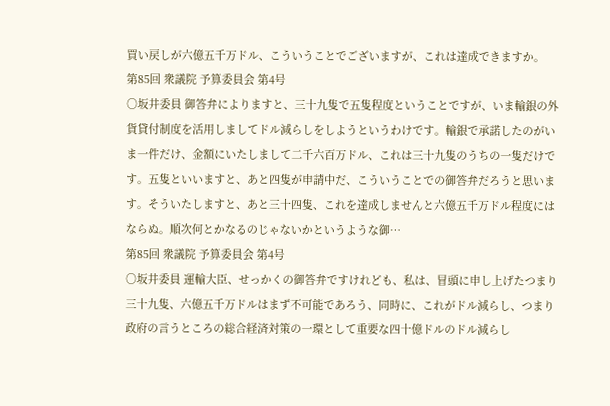買い戻しが六億五千万ドル、こういうことでございますが、これは達成できますか。
第85回 衆議院 予算委員会 第4号
○坂井委員 御答弁によりますと、三十九隻で五隻程度ということですが、いま輸銀の外貨貸付制度を活用しましてドル減らしをしようというわけです。輸銀で承諾したのがいま一件だけ、金額にいたしまして二千六百万ドル、これは三十九隻のうちの一隻だけです。五隻といいますと、あと四隻が申請中だ、こういうことでの御答弁だろうと思います。そういたしますと、あと三十四隻、これを達成しませんと六億五千万ドル程度にはならぬ。順次何とかなるのじゃないかというような御…
第85回 衆議院 予算委員会 第4号
○坂井委員 運輸大臣、せっかくの御答弁ですけれども、私は、冒頭に申し上げたつまり三十九隻、六億五千万ドルはまず不可能であろう、同時に、これがドル減らし、つまり政府の言うところの総合経済対策の一環として重要な四十億ドルのドル減らし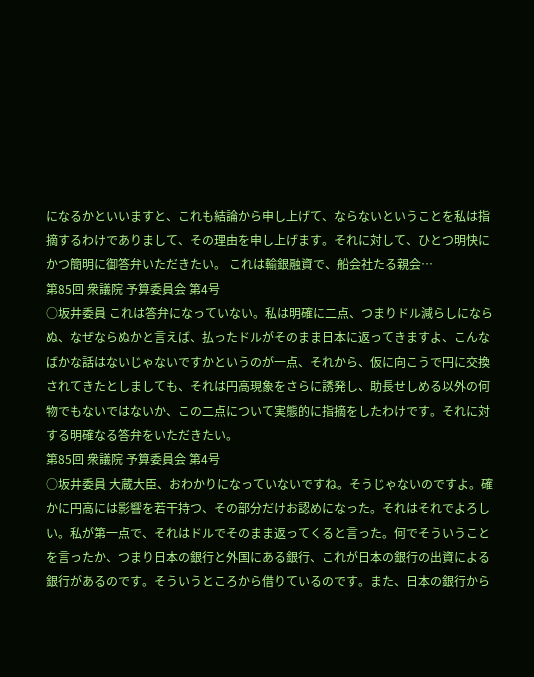になるかといいますと、これも結論から申し上げて、ならないということを私は指摘するわけでありまして、その理由を申し上げます。それに対して、ひとつ明快にかつ簡明に御答弁いただきたい。 これは輸銀融資で、船会社たる親会…
第85回 衆議院 予算委員会 第4号
○坂井委員 これは答弁になっていない。私は明確に二点、つまりドル減らしにならぬ、なぜならぬかと言えば、払ったドルがそのまま日本に返ってきますよ、こんなばかな話はないじゃないですかというのが一点、それから、仮に向こうで円に交換されてきたとしましても、それは円高現象をさらに誘発し、助長せしめる以外の何物でもないではないか、この二点について実態的に指摘をしたわけです。それに対する明確なる答弁をいただきたい。
第85回 衆議院 予算委員会 第4号
○坂井委員 大蔵大臣、おわかりになっていないですね。そうじゃないのですよ。確かに円高には影響を若干持つ、その部分だけお認めになった。それはそれでよろしい。私が第一点で、それはドルでそのまま返ってくると言った。何でそういうことを言ったか、つまり日本の銀行と外国にある銀行、これが日本の銀行の出資による銀行があるのです。そういうところから借りているのです。また、日本の銀行から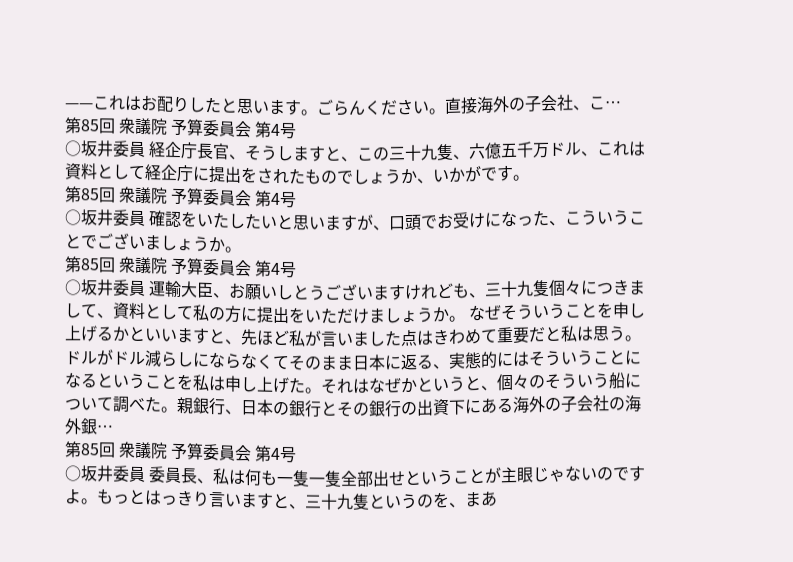——これはお配りしたと思います。ごらんください。直接海外の子会社、こ…
第85回 衆議院 予算委員会 第4号
○坂井委員 経企庁長官、そうしますと、この三十九隻、六億五千万ドル、これは資料として経企庁に提出をされたものでしょうか、いかがです。
第85回 衆議院 予算委員会 第4号
○坂井委員 確認をいたしたいと思いますが、口頭でお受けになった、こういうことでございましょうか。
第85回 衆議院 予算委員会 第4号
○坂井委員 運輸大臣、お願いしとうございますけれども、三十九隻個々につきまして、資料として私の方に提出をいただけましょうか。 なぜそういうことを申し上げるかといいますと、先ほど私が言いました点はきわめて重要だと私は思う。ドルがドル減らしにならなくてそのまま日本に返る、実態的にはそういうことになるということを私は申し上げた。それはなぜかというと、個々のそういう船について調べた。親銀行、日本の銀行とその銀行の出資下にある海外の子会社の海外銀…
第85回 衆議院 予算委員会 第4号
○坂井委員 委員長、私は何も一隻一隻全部出せということが主眼じゃないのですよ。もっとはっきり言いますと、三十九隻というのを、まあ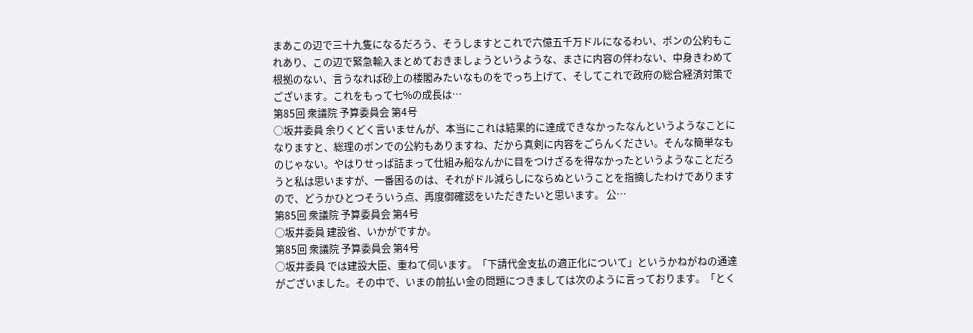まあこの辺で三十九隻になるだろう、そうしますとこれで六億五千万ドルになるわい、ボンの公約もこれあり、この辺で緊急輸入まとめておきましょうというような、まさに内容の伴わない、中身きわめて根拠のない、言うなれば砂上の楼閣みたいなものをでっち上げて、そしてこれで政府の総合経済対策でございます。これをもって七%の成長は…
第85回 衆議院 予算委員会 第4号
○坂井委員 余りくどく言いませんが、本当にこれは結果的に達成できなかったなんというようなことになりますと、総理のボンでの公約もありますね、だから真剣に内容をごらんください。そんな簡単なものじゃない。やはりせっぱ詰まって仕組み船なんかに目をつけざるを得なかったというようなことだろうと私は思いますが、一番困るのは、それがドル減らしにならぬということを指摘したわけでありますので、どうかひとつそういう点、再度御確認をいただきたいと思います。 公…
第85回 衆議院 予算委員会 第4号
○坂井委員 建設省、いかがですか。
第85回 衆議院 予算委員会 第4号
○坂井委員 では建設大臣、重ねて伺います。「下請代金支払の適正化について」というかねがねの通達がございました。その中で、いまの前払い金の問題につきましては次のように言っております。「とく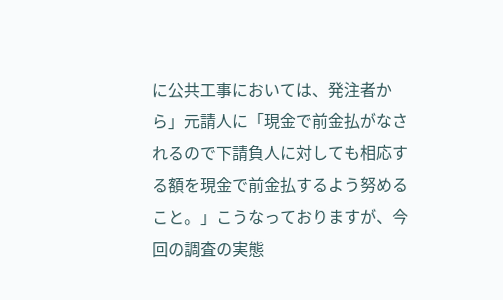に公共工事においては、発注者から」元請人に「現金で前金払がなされるので下請負人に対しても相応する額を現金で前金払するよう努めること。」こうなっておりますが、今回の調査の実態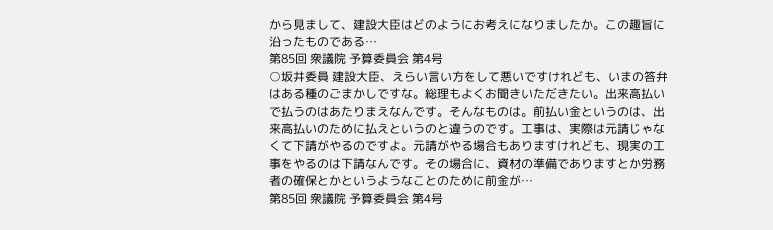から見まして、建設大臣はどのようにお考えになりましたか。この趣旨に沿ったものである…
第85回 衆議院 予算委員会 第4号
○坂井委員 建設大臣、えらい言い方をして悪いですけれども、いまの答弁はある種のごまかしですな。総理もよくお聞きいただきたい。出来高払いで払うのはあたりまえなんです。そんなものは。前払い金というのは、出来高払いのために払えというのと違うのです。工事は、実際は元請じゃなくて下請がやるのですよ。元請がやる場合もありますけれども、現実の工事をやるのは下請なんです。その場合に、資材の準備でありますとか労務者の確保とかというようなことのために前金が…
第85回 衆議院 予算委員会 第4号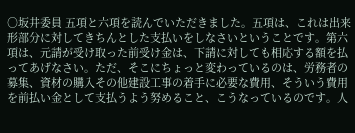○坂井委員 五項と六項を読んでいただきました。五項は、これは出来形部分に対してきちんとした支払いをしなさいということです。第六項は、元請が受け取った前受け金は、下請に対しても相応する額を払ってあげなさい。ただ、そこにちょっと変わっているのは、労務者の募集、資材の購入その他建設工事の着手に必要な費用、そういう費用を前払い金として支払うよう努めること、こうなっているのです。人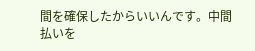間を確保したからいいんです。中間払いを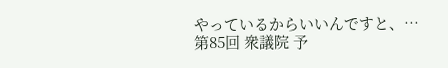やっているからいいんですと、…
第85回 衆議院 予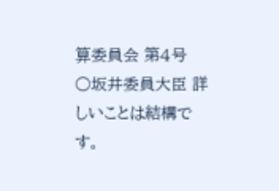算委員会 第4号
○坂井委員大臣 詳しいことは結構です。